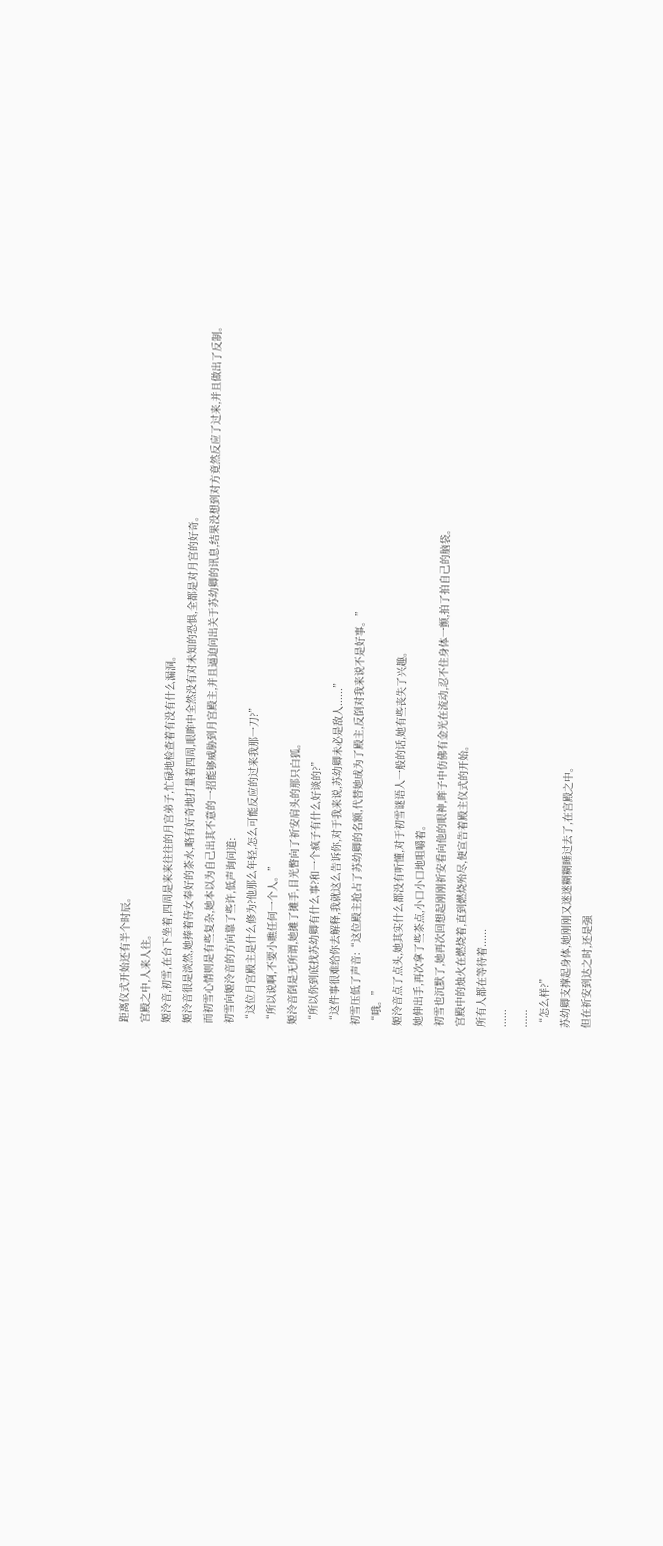距离仪式开始还有半个时辰。
宫殿之中,人来人往。
姬泠音,初雪,在台下坐着,四周是来来往往的月宫弟子,忙碌地检查着有没有什么漏洞。
姬泠音很是淡然,她捧着侍女奉好的茶水,略有好奇地打量着四周,眼眸中全然没有对未知的恐惧,全都是对月宫的好奇。
而初雪心情则是有些复杂,她本以为自己出其不意的一招能够威胁到月宫殿主,并且逼迫问出关于苏幼卿的讯息,结果没想到对方竟然反应了过来,并且做出了反制。
初雪向姬泠音的方向靠了些许,低声询问道:
“这位月宫殿主是什么修为?他那么年轻,怎么可能反应的过来我那一刀?”
“所以说啊,不要小瞧任何一个人。”
姬泠音倒是无所谓,她摊了摊手,目光瞥向了祈安肩头的那只白狐。
“所以你到底找苏幼卿有什么事?和一个疯子有什么好谈的?”
“这件事很难给你去解释,我就这么告诉你,对于我来说,苏幼卿未必是敌人......”
初雪压低了声音:“这位殿主抢占了苏幼卿的名额,代替她成为了殿主,反倒对我来说不是好事。”
“哦。”
姬泠音点了点头,她其实什么都没有听懂,对于初雪谜语人一般的话,她有些丧失了兴趣。
她伸出手,再次拿了些茶点,小口小口地咀嚼着。
初雪也沉默了,她再次回想起刚刚祈安看向他的眼神,眸子中仿佛有金光在流动,忍不住身体一颤,拍了拍自己的脑袋。
宫殿中的烛火在燃烧着,直到燃烧殆尽,便宣告着殿主仪式的开始。
所有人都在等待着......
......
......
“怎么样?”
苏幼卿支撑起身体,她刚刚又迷迷糊糊睡过去了,在宫殿之中。
但在祈安到达之时,还是强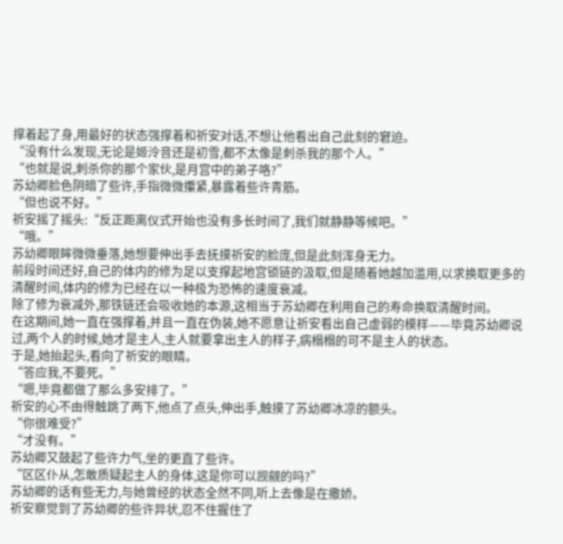撑着起了身,用最好的状态强撑着和祈安对话,不想让他看出自己此刻的窘迫。
“没有什么发现,无论是姬泠音还是初雪,都不太像是刺杀我的那个人。”
“也就是说,刺杀你的那个家伙,是月宫中的弟子咯?”
苏幼卿脸色阴暗了些许,手指微微攥紧,暴露着些许青筋。
“但也说不好。”
祈安摇了摇头:“反正距离仪式开始也没有多长时间了,我们就静静等候吧。”
“哦。”
苏幼卿眼眸微微垂落,她想要伸出手去抚摸祈安的脸庞,但是此刻浑身无力。
前段时间还好,自己的体内的修为足以支撑起地宫锁链的汲取,但是随着她越加滥用,以求换取更多的清醒时间,体内的修为已经在以一种极为恐怖的速度衰减。
除了修为衰减外,那铁链还会吸收她的本源,这相当于苏幼卿在利用自己的寿命换取清醒时间。
在这期间,她一直在强撑着,并且一直在伪装,她不愿意让祈安看出自己虚弱的模样——毕竟苏幼卿说过,两个人的时候,她才是主人,主人就要拿出主人的样子,病榻榻的可不是主人的状态。
于是,她抬起头,看向了祈安的眼睛。
“答应我,不要死。”
“嗯,毕竟都做了那么多安排了。”
祈安的心不由得触跳了两下,他点了点头,伸出手,触摸了苏幼卿冰凉的额头。
“你很难受?”
“才没有。”
苏幼卿又鼓起了些许力气,坐的更直了些许。
“区区仆从,怎敢质疑起主人的身体,这是你可以觊觎的吗?”
苏幼卿的话有些无力,与她曾经的状态全然不同,听上去像是在撒娇。
祈安察觉到了苏幼卿的些许异状,忍不住握住了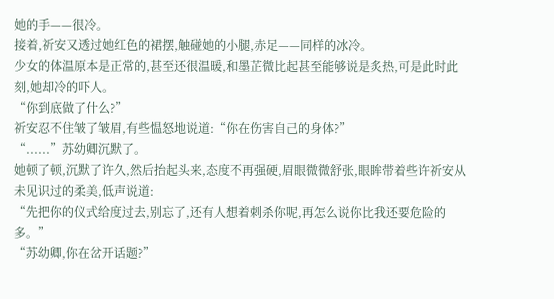她的手——很冷。
接着,祈安又透过她红色的裙摆,触碰她的小腿,赤足——同样的冰冷。
少女的体温原本是正常的,甚至还很温暖,和墨芷微比起甚至能够说是炙热,可是此时此刻,她却冷的吓人。
“你到底做了什么?”
祈安忍不住皱了皱眉,有些愠怒地说道:“你在伤害自己的身体?”
“......”苏幼卿沉默了。
她顿了顿,沉默了许久,然后抬起头来,态度不再强硬,眉眼微微舒张,眼眸带着些许祈安从未见识过的柔美,低声说道:
“先把你的仪式给度过去,别忘了,还有人想着刺杀你呢,再怎么说你比我还要危险的多。”
“苏幼卿,你在岔开话题?”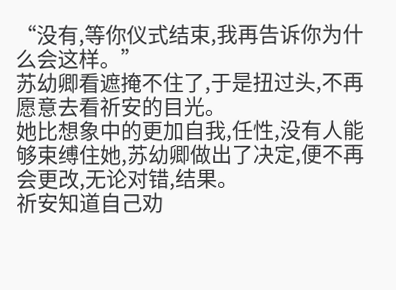“没有,等你仪式结束,我再告诉你为什么会这样。”
苏幼卿看遮掩不住了,于是扭过头,不再愿意去看祈安的目光。
她比想象中的更加自我,任性,没有人能够束缚住她,苏幼卿做出了决定,便不再会更改,无论对错,结果。
祈安知道自己劝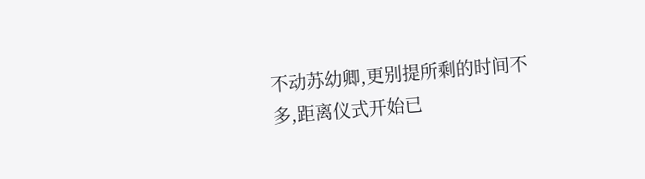不动苏幼卿,更别提所剩的时间不多,距离仪式开始已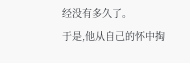经没有多久了。
于是,他从自己的怀中掏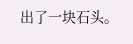出了一块石头。